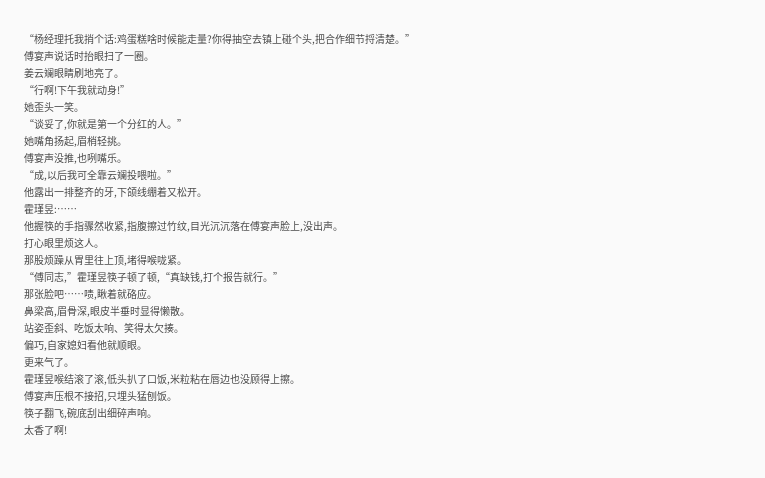“杨经理托我捎个话:鸡蛋糕啥时候能走量?你得抽空去镇上碰个头,把合作细节捋清楚。”
傅宴声说话时抬眼扫了一圈。
姜云斓眼睛刷地亮了。
“行啊!下午我就动身!”
她歪头一笑。
“谈妥了,你就是第一个分红的人。”
她嘴角扬起,眉梢轻挑。
傅宴声没推,也咧嘴乐。
“成,以后我可全靠云斓投喂啦。”
他露出一排整齐的牙,下颌线绷着又松开。
霍瑾昱:……
他握筷的手指骤然收紧,指腹擦过竹纹,目光沉沉落在傅宴声脸上,没出声。
打心眼里烦这人。
那股烦躁从胃里往上顶,堵得喉咙紧。
“傅同志,”霍瑾昱筷子顿了顿,“真缺钱,打个报告就行。”
那张脸吧……啧,瞅着就硌应。
鼻梁高,眉骨深,眼皮半垂时显得懒散。
站姿歪斜、吃饭太响、笑得太欠揍。
偏巧,自家媳妇看他就顺眼。
更来气了。
霍瑾昱喉结滚了滚,低头扒了口饭,米粒粘在唇边也没顾得上擦。
傅宴声压根不接招,只埋头猛刨饭。
筷子翻飞,碗底刮出细碎声响。
太香了啊!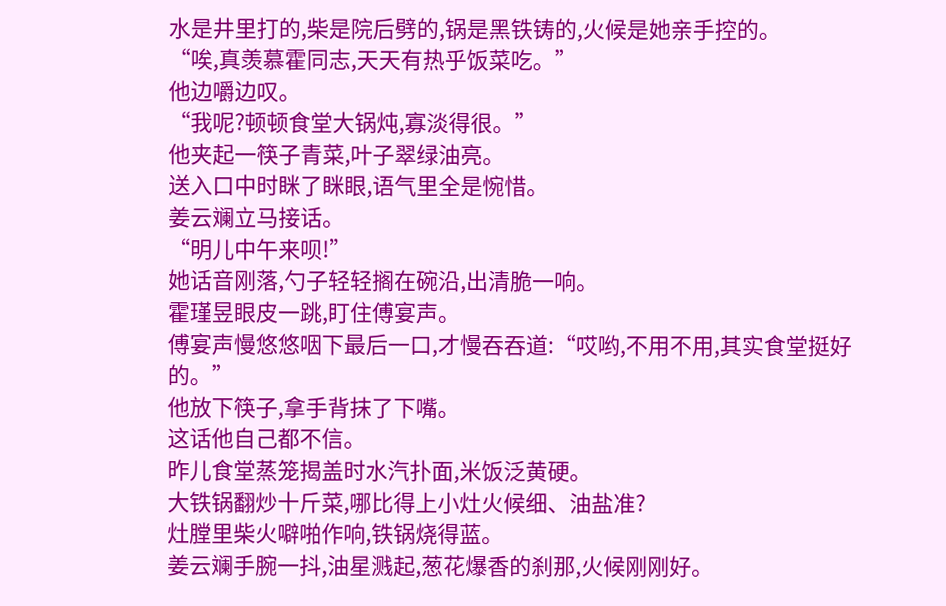水是井里打的,柴是院后劈的,锅是黑铁铸的,火候是她亲手控的。
“唉,真羡慕霍同志,天天有热乎饭菜吃。”
他边嚼边叹。
“我呢?顿顿食堂大锅炖,寡淡得很。”
他夹起一筷子青菜,叶子翠绿油亮。
送入口中时眯了眯眼,语气里全是惋惜。
姜云斓立马接话。
“明儿中午来呗!”
她话音刚落,勺子轻轻搁在碗沿,出清脆一响。
霍瑾昱眼皮一跳,盯住傅宴声。
傅宴声慢悠悠咽下最后一口,才慢吞吞道:“哎哟,不用不用,其实食堂挺好的。”
他放下筷子,拿手背抹了下嘴。
这话他自己都不信。
昨儿食堂蒸笼揭盖时水汽扑面,米饭泛黄硬。
大铁锅翻炒十斤菜,哪比得上小灶火候细、油盐准?
灶膛里柴火噼啪作响,铁锅烧得蓝。
姜云斓手腕一抖,油星溅起,葱花爆香的刹那,火候刚刚好。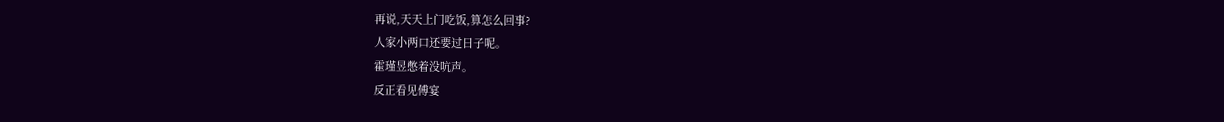再说,天天上门吃饭,算怎么回事?
人家小两口还要过日子呢。
霍瑾昱憋着没吭声。
反正看见傅宴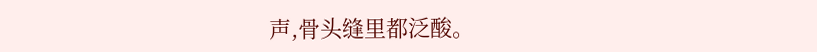声,骨头缝里都泛酸。